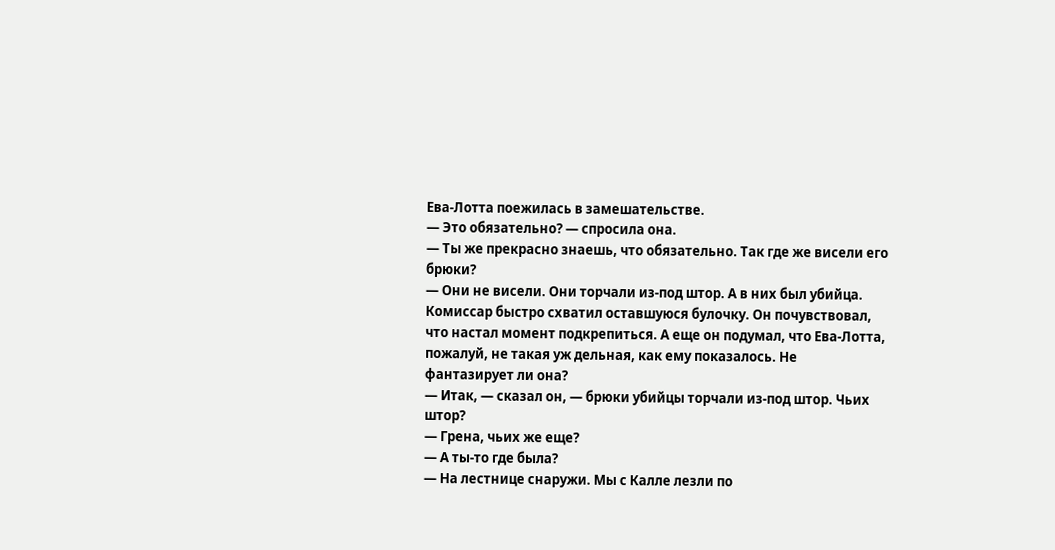Ева-Лотта поежилась в замешательстве.
— Это обязательно? — спросила она.
— Ты же прекрасно знаешь, что обязательно. Так где же висели его брюки?
— Они не висели. Они торчали из-под штор. А в них был убийца.
Комиссар быстро схватил оставшуюся булочку. Он почувствовал, что настал момент подкрепиться. А еще он подумал, что Ева-Лотта, пожалуй, не такая уж дельная, как ему показалось. Не фантазирует ли она?
— Итак, — сказал он, — брюки убийцы торчали из-под штор. Чьих штор?
— Грена, чьих же еще?
— А ты-то где была?
— На лестнице снаружи. Мы с Калле лезли по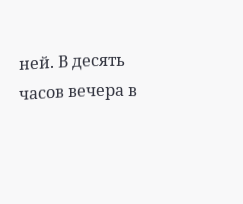ней. В десять часов вечера в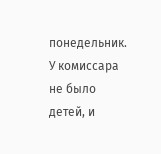понедельник.
У комиссара не было детей, и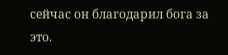сейчас он благодарил бога за это.